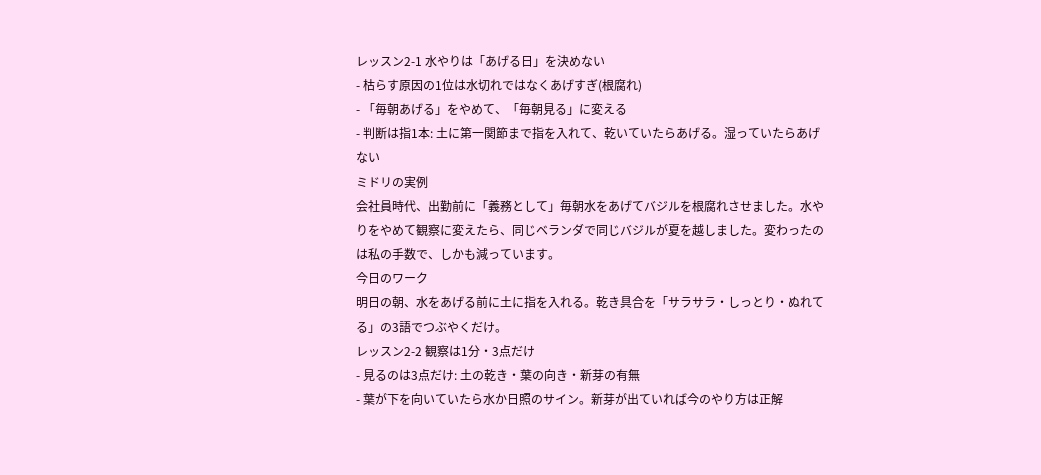レッスン2-1 水やりは「あげる日」を決めない
- 枯らす原因の1位は水切れではなくあげすぎ(根腐れ)
- 「毎朝あげる」をやめて、「毎朝見る」に変える
- 判断は指1本: 土に第一関節まで指を入れて、乾いていたらあげる。湿っていたらあげない
ミドリの実例
会社員時代、出勤前に「義務として」毎朝水をあげてバジルを根腐れさせました。水やりをやめて観察に変えたら、同じベランダで同じバジルが夏を越しました。変わったのは私の手数で、しかも減っています。
今日のワーク
明日の朝、水をあげる前に土に指を入れる。乾き具合を「サラサラ・しっとり・ぬれてる」の3語でつぶやくだけ。
レッスン2-2 観察は1分・3点だけ
- 見るのは3点だけ: 土の乾き・葉の向き・新芽の有無
- 葉が下を向いていたら水か日照のサイン。新芽が出ていれば今のやり方は正解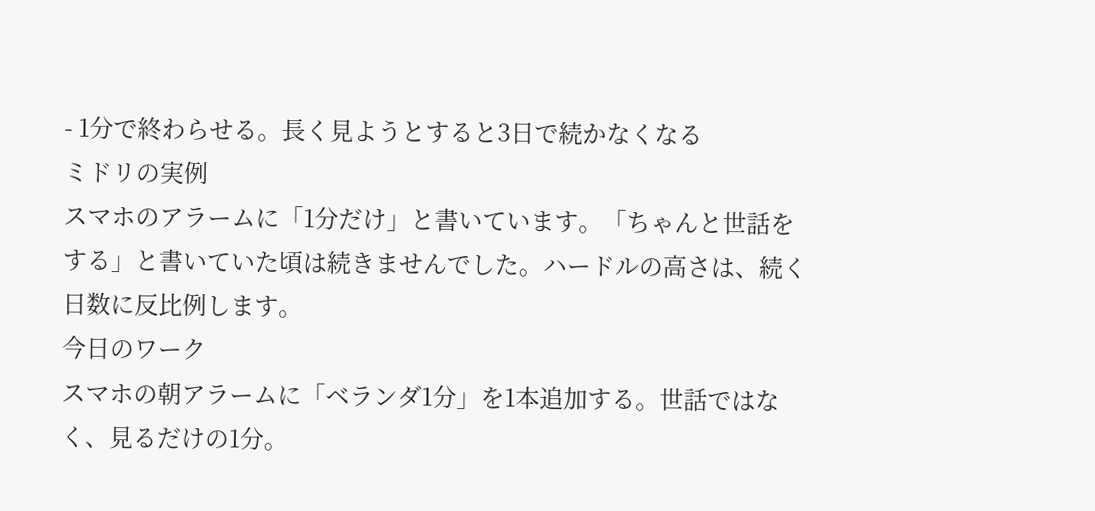- 1分で終わらせる。長く見ようとすると3日で続かなくなる
ミドリの実例
スマホのアラームに「1分だけ」と書いています。「ちゃんと世話をする」と書いていた頃は続きませんでした。ハードルの高さは、続く日数に反比例します。
今日のワーク
スマホの朝アラームに「ベランダ1分」を1本追加する。世話ではなく、見るだけの1分。